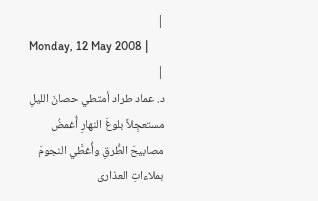|
Monday, 12 May 2008 |
|
د. عماد طراد أمتطي حصانَ الليلِ مستعجِلاً بلوغَ النهارِ أُغمضُ مصابيحَ الطُّرقِ وأُغطَّي النجومَ بملاءاتِ العذارى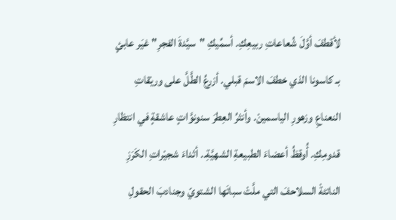لأقطفَ أوَّلَ شُعاعاتِ ربيعِكِ. أسمِّيكِ "سيَّدةَ الفجرِ" غيَر عابئٍ بـ كاسونا الذي خطفَ الاسمَ قبلي. أزرعُ الطَّلَّ على وريْقاتِ النعناعِ وزهورِ الياسمينْ. وأنثرُ العِطرَ سنونوَّاتٍ عاشقةٍ في انتظارِ قدومِكِ. أُوقظُ أعضاءَ الطبيعةِ الشهيَّةِ.. أثداءَ شجيْراتِ الكَرَزِ الناتئةْ السلاحفَ التي ملَّتْ سباتَها الشتويّ وجنادبَ الحقولِ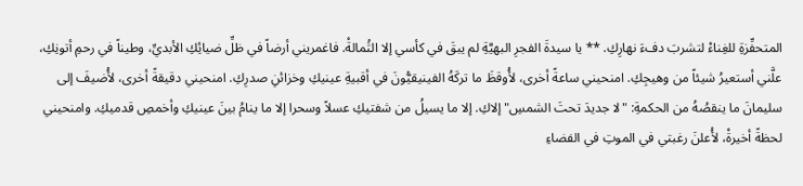المتحفِّزةِ للغِناءْ لتشربَ دفءَ نهارِكِ. ** يا سيدةَ الفجرِ البهيَّةِ لم يبقَ في كأسي إلا الثُمالةْ. فاغمريني أرضاً في ظلِّ ضيائِكِ الأبديِّ، وطيناً في رحمِ أتونِكِ، علَّني أستعيرُ شيئاً من وهيجِكِ. امنحيني ساعةً أخرى، لأُوقظَ ما تركَهُ الفينيقيُّونَ في أقبيةِ عينيكِ وخزائنِ صدرِكِ. امنحيني دقيقةً أخرى، لأُضيفَ إلى سليمانَ ما ينقصُهُ من الحكمةِ: "لا جديدَ تحتَ الشمسِ" إلاكِ. إلا ما يسيلُ من شفتيكِ عسلاً وسحرا إلا ما ينامُ بينَ عينيكِ وأخمصِ قدميكِ. وامنحيني لحظةً أخيرةْ، لأُعلنَ رغبتي في الموتِ في الفضاءِ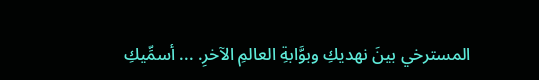المسترخي بينَ نهديكِ وبوَّابةِ العالمِ الآخرِ. ... أسمِّيكِ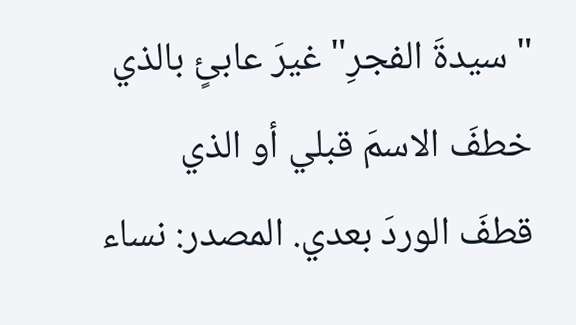"سيدةَ الفجرِ" غيرَ عابئٍ بالذي خطفَ الاسمَ قبلي أو الذي قطفَ الوردَ بعدي. المصدر: نساء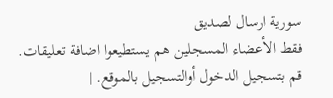سورية ارسال لصديق
فقط الأعضاء المسجلين هم يستطيعوا اضافة تعليقات. قم بتسجيل الدخول أوالتسجيل بالموقع. |